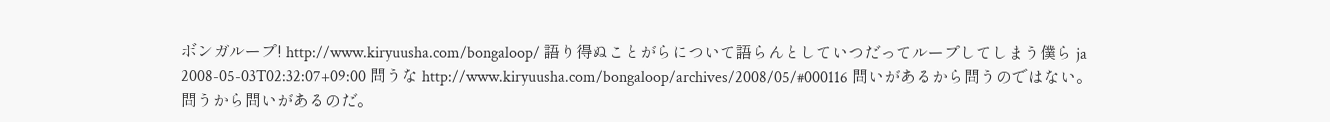ボンガループ! http://www.kiryuusha.com/bongaloop/ 語り得ぬことがらについて語らんとしていつだってループしてしまう僕ら ja 2008-05-03T02:32:07+09:00 問うな http://www.kiryuusha.com/bongaloop/archives/2008/05/#000116 問いがあるから問うのではない。
問うから問いがあるのだ。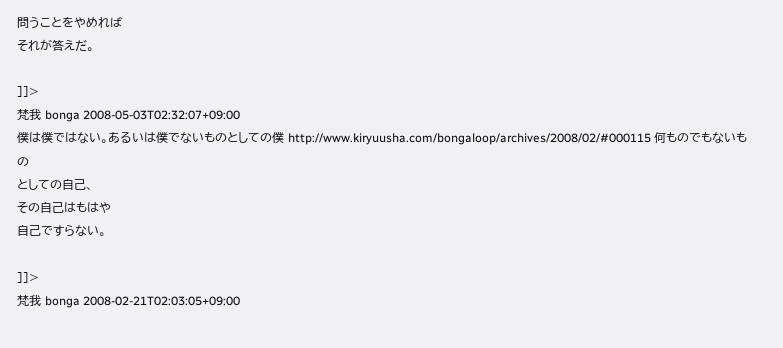問うことをやめれば
それが答えだ。

]]>
梵我 bonga 2008-05-03T02:32:07+09:00
僕は僕ではない。あるいは僕でないものとしての僕 http://www.kiryuusha.com/bongaloop/archives/2008/02/#000115 何ものでもないもの
としての自己、
その自己はもはや
自己ですらない。

]]>
梵我 bonga 2008-02-21T02:03:05+09:00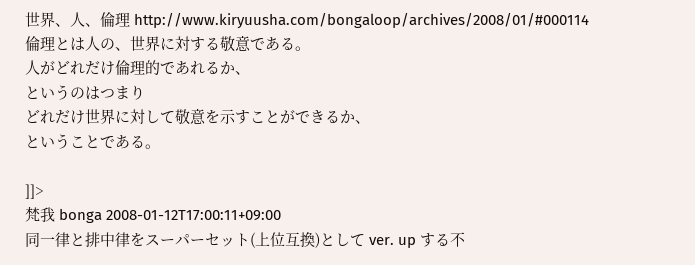世界、人、倫理 http://www.kiryuusha.com/bongaloop/archives/2008/01/#000114 倫理とは人の、世界に対する敬意である。
人がどれだけ倫理的であれるか、
というのはつまり
どれだけ世界に対して敬意を示すことができるか、
ということである。

]]>
梵我 bonga 2008-01-12T17:00:11+09:00
同一律と排中律をスーパーセット(上位互換)として ver. up する不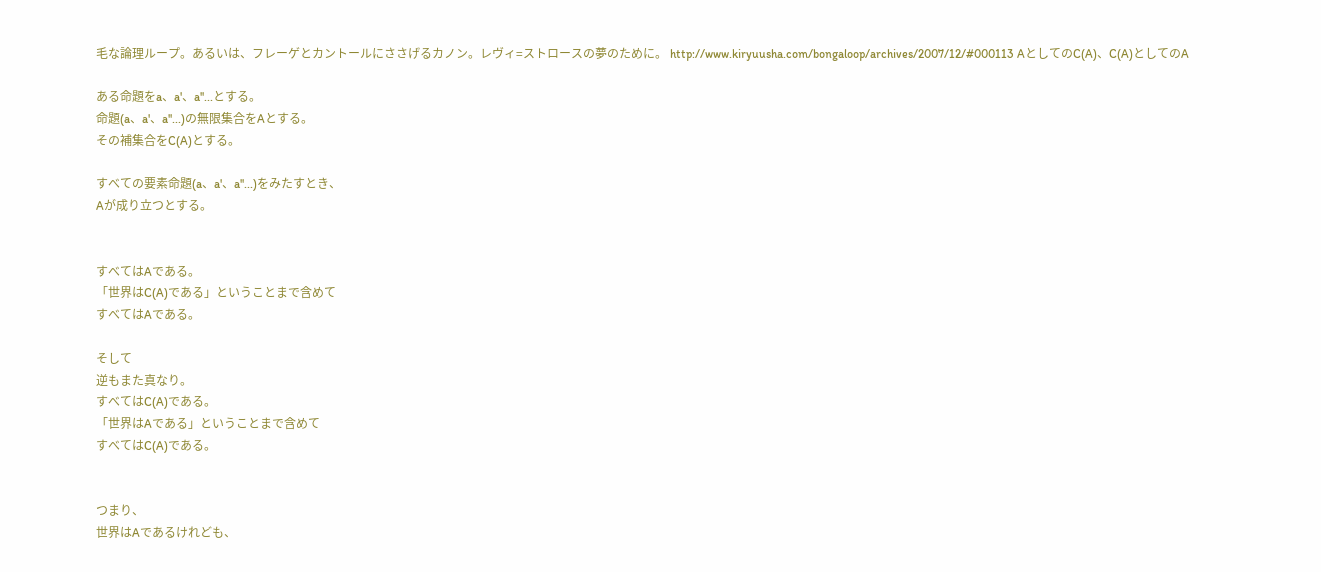毛な論理ループ。あるいは、フレーゲとカントールにささげるカノン。レヴィ=ストロースの夢のために。 http://www.kiryuusha.com/bongaloop/archives/2007/12/#000113 AとしてのC(A)、C(A)としてのA

ある命題をa、a'、a''...とする。
命題(a、a'、a''...)の無限集合をAとする。
その補集合をC(A)とする。

すべての要素命題(a、a'、a''...)をみたすとき、
Aが成り立つとする。


すべてはAである。
「世界はC(A)である」ということまで含めて
すべてはAである。

そして
逆もまた真なり。
すべてはC(A)である。
「世界はAである」ということまで含めて
すべてはC(A)である。


つまり、
世界はAであるけれども、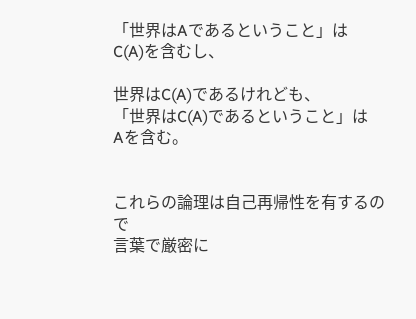「世界はAであるということ」は
C(A)を含むし、

世界はC(A)であるけれども、
「世界はC(A)であるということ」は
Aを含む。


これらの論理は自己再帰性を有するので
言葉で厳密に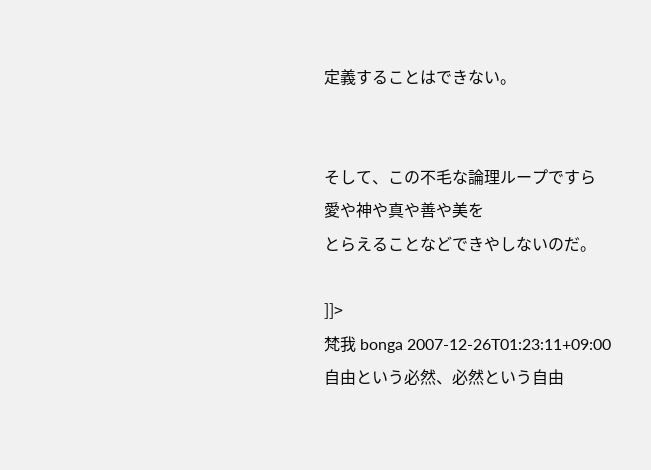定義することはできない。


そして、この不毛な論理ループですら
愛や神や真や善や美を
とらえることなどできやしないのだ。

]]>
梵我 bonga 2007-12-26T01:23:11+09:00
自由という必然、必然という自由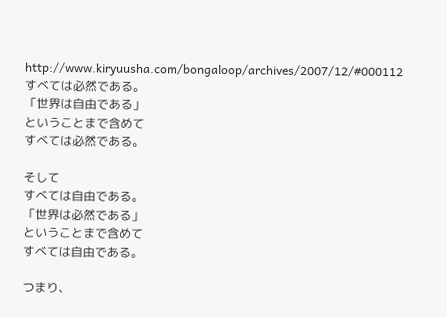http://www.kiryuusha.com/bongaloop/archives/2007/12/#000112 すべては必然である。
「世界は自由である」
ということまで含めて
すべては必然である。

そして
すべては自由である。
「世界は必然である」
ということまで含めて
すべては自由である。

つまり、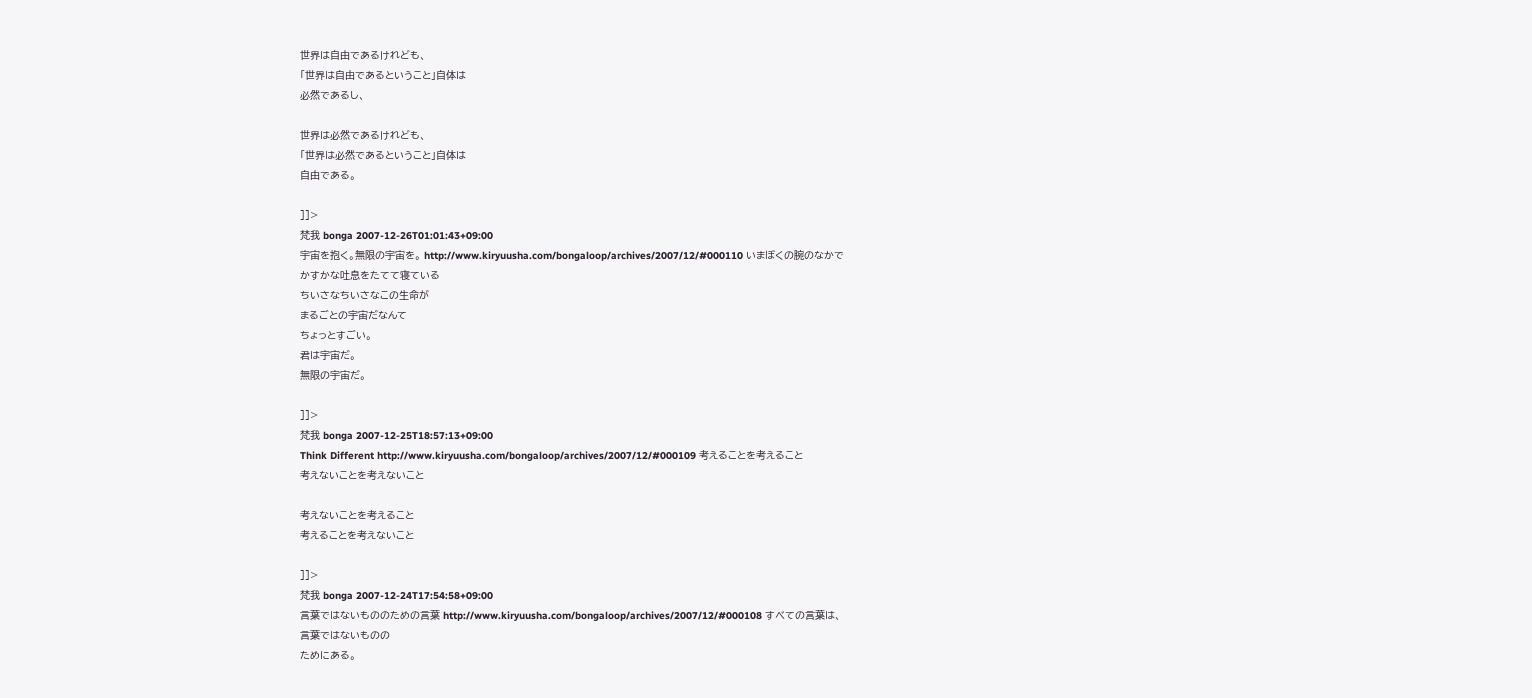世界は自由であるけれども、
「世界は自由であるということ」自体は
必然であるし、

世界は必然であるけれども、
「世界は必然であるということ」自体は
自由である。

]]>
梵我 bonga 2007-12-26T01:01:43+09:00
宇宙を抱く。無限の宇宙を。 http://www.kiryuusha.com/bongaloop/archives/2007/12/#000110 いまぼくの腕のなかで
かすかな吐息をたてて寝ている
ちいさなちいさなこの生命が
まるごとの宇宙だなんて
ちょっとすごい。
君は宇宙だ。
無限の宇宙だ。

]]>
梵我 bonga 2007-12-25T18:57:13+09:00
Think Different http://www.kiryuusha.com/bongaloop/archives/2007/12/#000109 考えることを考えること
考えないことを考えないこと

考えないことを考えること
考えることを考えないこと

]]>
梵我 bonga 2007-12-24T17:54:58+09:00
言葉ではないもののための言葉 http://www.kiryuusha.com/bongaloop/archives/2007/12/#000108 すべての言葉は、
言葉ではないものの
ためにある。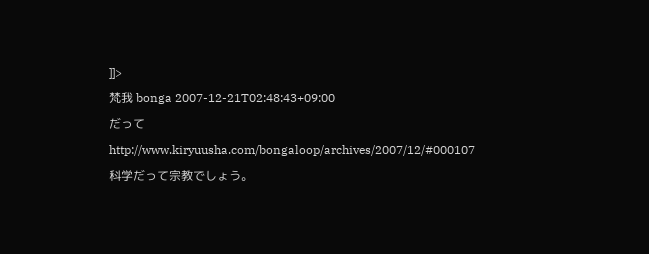]]>
梵我 bonga 2007-12-21T02:48:43+09:00
だって http://www.kiryuusha.com/bongaloop/archives/2007/12/#000107 科学だって宗教でしょう。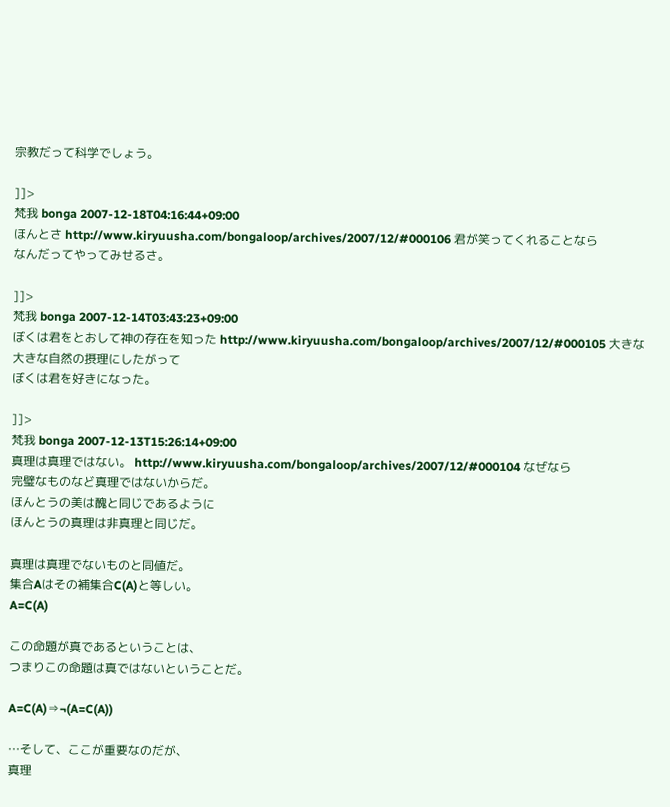宗教だって科学でしょう。

]]>
梵我 bonga 2007-12-18T04:16:44+09:00
ほんとさ http://www.kiryuusha.com/bongaloop/archives/2007/12/#000106 君が笑ってくれることなら
なんだってやってみせるさ。

]]>
梵我 bonga 2007-12-14T03:43:23+09:00
ぼくは君をとおして神の存在を知った http://www.kiryuusha.com/bongaloop/archives/2007/12/#000105 大きな大きな自然の摂理にしたがって
ぼくは君を好きになった。

]]>
梵我 bonga 2007-12-13T15:26:14+09:00
真理は真理ではない。 http://www.kiryuusha.com/bongaloop/archives/2007/12/#000104 なぜなら
完璧なものなど真理ではないからだ。
ほんとうの美は醜と同じであるように
ほんとうの真理は非真理と同じだ。

真理は真理でないものと同値だ。
集合Aはその補集合C(A)と等しい。
A=C(A)

この命題が真であるということは、
つまりこの命題は真ではないということだ。

A=C(A)⇒¬(A=C(A))

…そして、ここが重要なのだが、
真理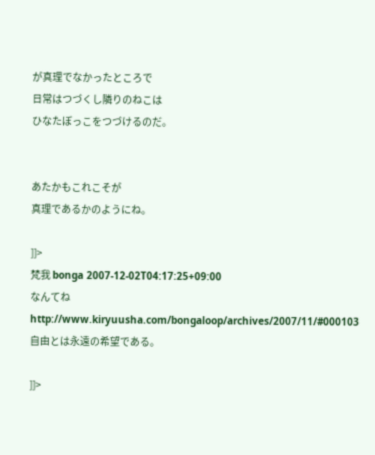が真理でなかったところで
日常はつづくし隣りのねこは
ひなたぼっこをつづけるのだ。


あたかもこれこそが
真理であるかのようにね。

]]>
梵我 bonga 2007-12-02T04:17:25+09:00
なんてね http://www.kiryuusha.com/bongaloop/archives/2007/11/#000103 自由とは永遠の希望である。

]]>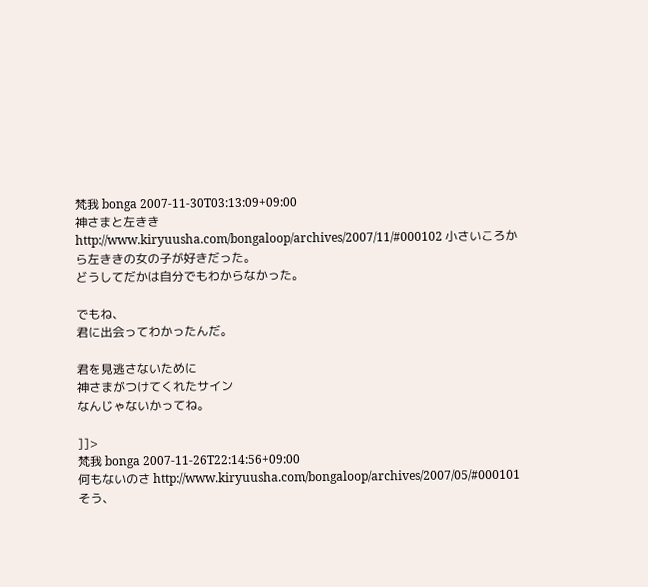梵我 bonga 2007-11-30T03:13:09+09:00
神さまと左きき http://www.kiryuusha.com/bongaloop/archives/2007/11/#000102 小さいころから左ききの女の子が好きだった。
どうしてだかは自分でもわからなかった。

でもね、
君に出会ってわかったんだ。

君を見逃さないために
神さまがつけてくれたサイン
なんじゃないかってね。

]]>
梵我 bonga 2007-11-26T22:14:56+09:00
何もないのさ http://www.kiryuusha.com/bongaloop/archives/2007/05/#000101 そう、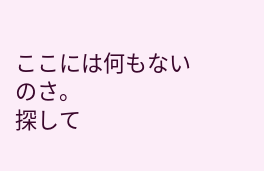ここには何もないのさ。
探して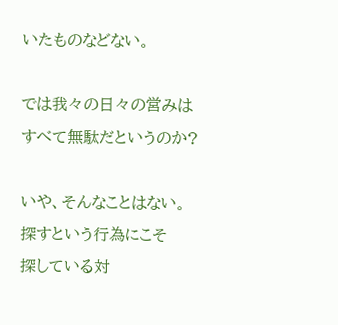いたものなどない。

では我々の日々の営みは
すべて無駄だというのか?

いや、そんなことはない。
探すという行為にこそ
探している対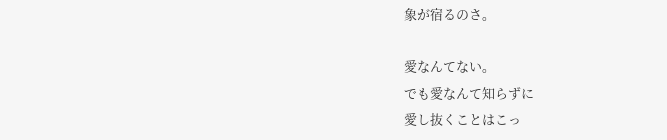象が宿るのさ。

愛なんてない。
でも愛なんて知らずに
愛し抜くことはこっ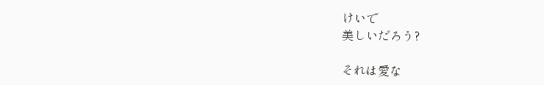けいで
美しいだろう?

それは愛な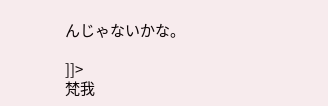んじゃないかな。

]]>
梵我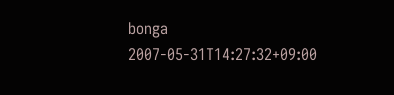bonga 2007-05-31T14:27:32+09:00